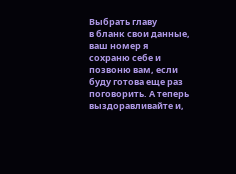Выбрать главу
в бланк свои данные, ваш номер я сохраню себе и позвоню вам, если буду готова еще раз поговорить. А теперь выздоравливайте и,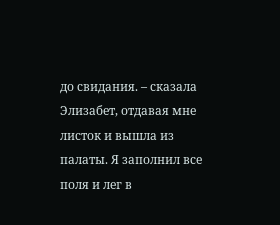до свидания. – сказала Элизабет, отдавая мне листок и вышла из палаты. Я заполнил все поля и лег в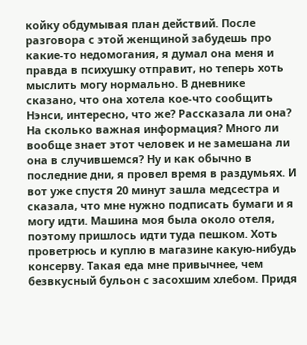койку обдумывая план действий. После разговора с этой женщиной забудешь про какие-то недомогания, я думал она меня и правда в психушку отправит, но теперь хоть мыслить могу нормально. В дневнике сказано, что она хотела кое-что сообщить Нэнси, интересно, что же? Рассказала ли она? На сколько важная информация? Много ли вообще знает этот человек и не замешана ли она в случившемся? Ну и как обычно в последние дни, я провел время в раздумьях. И вот уже спустя 20 минут зашла медсестра и сказала, что мне нужно подписать бумаги и я могу идти. Машина моя была около отеля, поэтому пришлось идти туда пешком. Хоть проветрюсь и куплю в магазине какую-нибудь консерву. Такая еда мне привычнее, чем безвкусный бульон с засохшим хлебом. Придя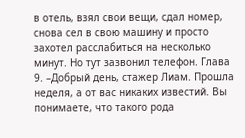в отель, взял свои вещи, сдал номер, снова сел в свою машину и просто захотел расслабиться на несколько минут. Но тут зазвонил телефон. Глава 9. –Добрый день, стажер Лиам. Прошла неделя, а от вас никаких известий. Вы понимаете, что такого рода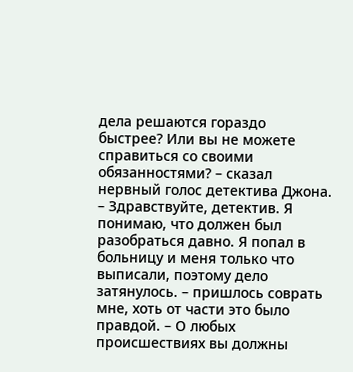дела решаются гораздо быстрее? Или вы не можете справиться со своими обязанностями? – сказал нервный голос детектива Джона. – Здравствуйте, детектив. Я понимаю, что должен был разобраться давно. Я попал в больницу и меня только что выписали, поэтому дело затянулось. – пришлось соврать мне, хоть от части это было правдой. – О любых происшествиях вы должны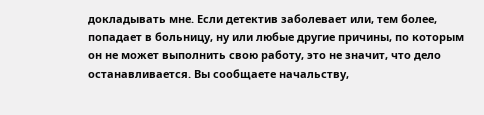докладывать мне. Если детектив заболевает или, тем более, попадает в больницу, ну или любые другие причины, по которым он не может выполнить свою работу, это не значит, что дело останавливается. Вы сообщаете начальству,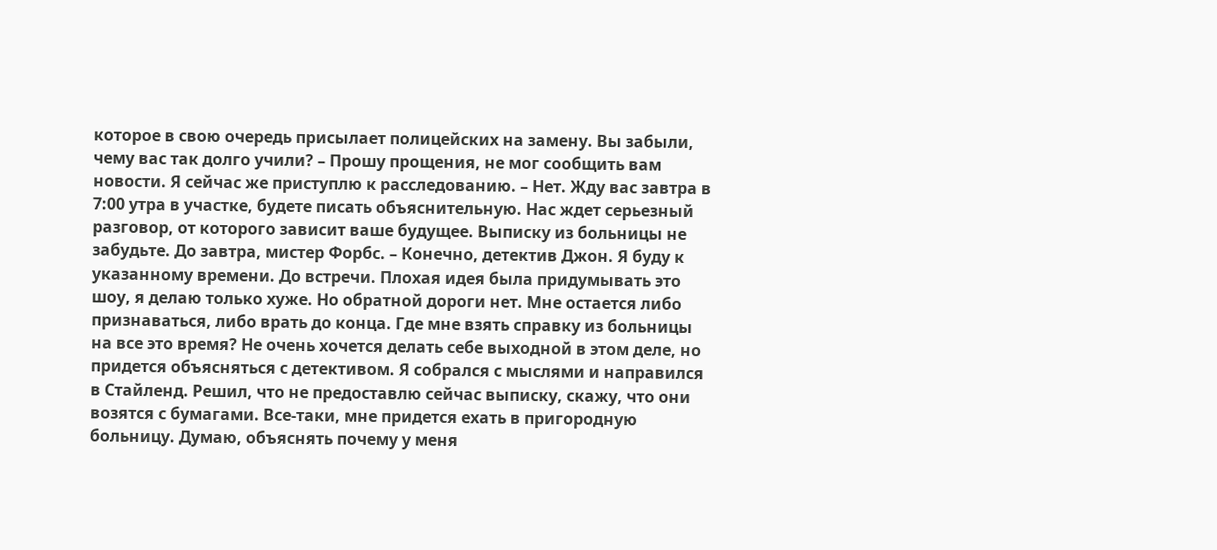которое в свою очередь присылает полицейских на замену. Вы забыли, чему вас так долго учили? – Прошу прощения, не мог сообщить вам новости. Я сейчас же приступлю к расследованию. – Нет. Жду вас завтра в 7:00 утра в участке, будете писать объяснительную. Нас ждет серьезный разговор, от которого зависит ваше будущее. Выписку из больницы не забудьте. До завтра, мистер Форбс. – Конечно, детектив Джон. Я буду к указанному времени. До встречи. Плохая идея была придумывать это шоу, я делаю только хуже. Но обратной дороги нет. Мне остается либо признаваться, либо врать до конца. Где мне взять справку из больницы на все это время? Не очень хочется делать себе выходной в этом деле, но придется объясняться с детективом. Я собрался с мыслями и направился в Стайленд. Решил, что не предоставлю сейчас выписку, скажу, что они возятся с бумагами. Все-таки, мне придется ехать в пригородную больницу. Думаю, объяснять почему у меня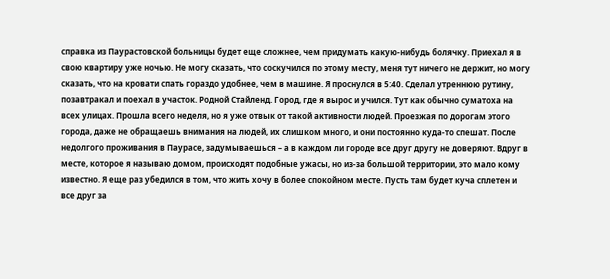справка из Паурастовской больницы будет еще сложнее, чем придумать какую-нибудь болячку. Приехал я в свою квартиру уже ночью. Не могу сказать, что соскучился по этому месту, меня тут ничего не держит, но могу сказать, что на кровати спать гораздо удобнее, чем в машине. Я проснулся в 5:40. Сделал утреннюю рутину, позавтракал и поехал в участок. Родной Стайленд. Город, где я вырос и учился. Тут как обычно суматоха на всех улицах. Прошла всего неделя, но я уже отвык от такой активности людей. Проезжая по дорогам этого города, даже не обращаешь внимания на людей, их слишком много, и они постоянно куда-то спешат. После недолгого проживания в Паурасе, задумываешься – а в каждом ли городе все друг другу не доверяют. Вдруг в месте, которое я называю домом, происходят подобные ужасы, но из-за большой территории, это мало кому известно. Я еще раз убедился в том, что жить хочу в более спокойном месте. Пусть там будет куча сплетен и все друг за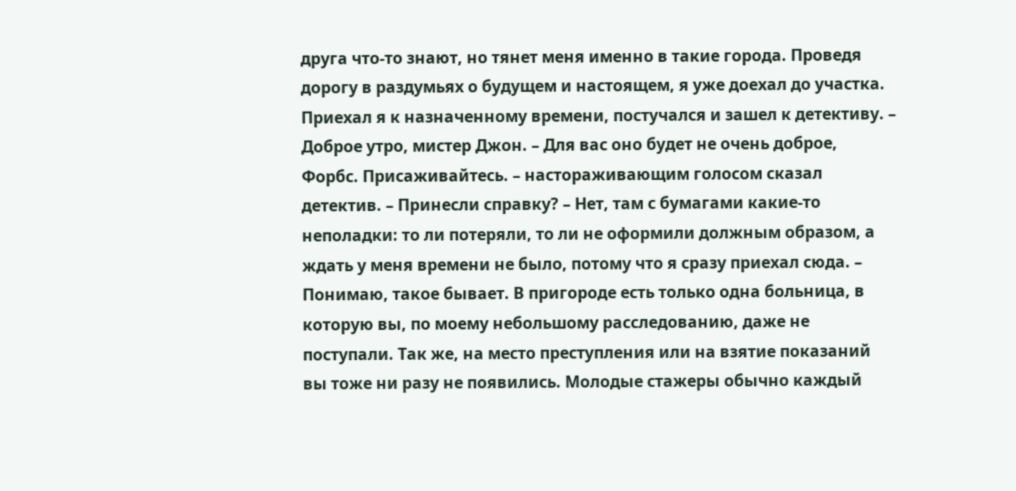друга что-то знают, но тянет меня именно в такие города. Проведя дорогу в раздумьях о будущем и настоящем, я уже доехал до участка. Приехал я к назначенному времени, постучался и зашел к детективу. – Доброе утро, мистер Джон. – Для вас оно будет не очень доброе, Форбс. Присаживайтесь. – настораживающим голосом сказал детектив. – Принесли справку? – Нет, там с бумагами какие-то неполадки: то ли потеряли, то ли не оформили должным образом, а ждать у меня времени не было, потому что я сразу приехал сюда. – Понимаю, такое бывает. В пригороде есть только одна больница, в которую вы, по моему небольшому расследованию, даже не поступали. Так же, на место преступления или на взятие показаний вы тоже ни разу не появились. Молодые стажеры обычно каждый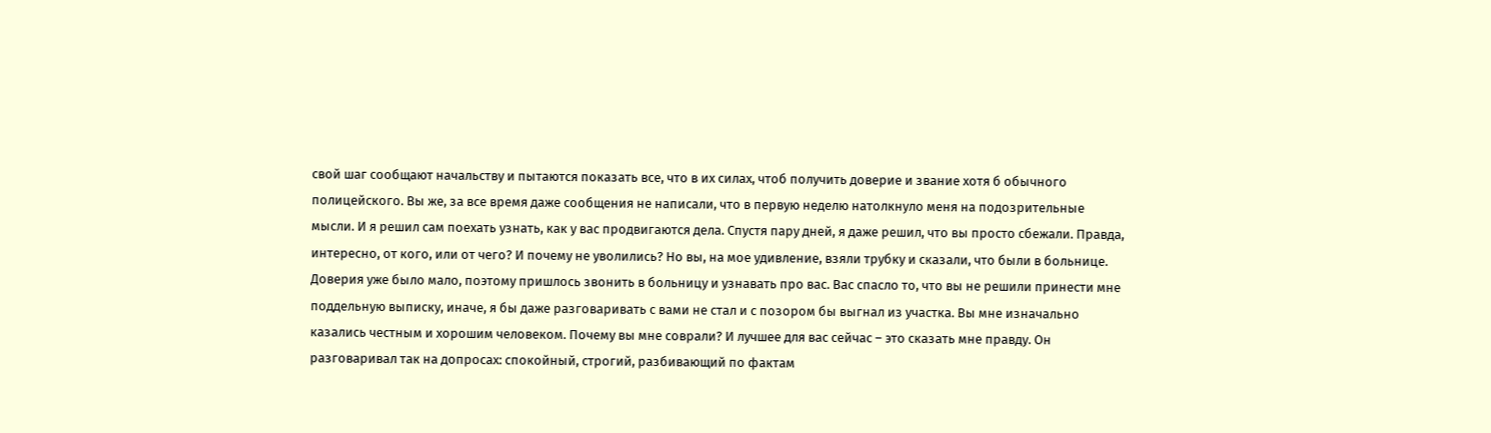свой шаг сообщают начальству и пытаются показать все, что в их силах, чтоб получить доверие и звание хотя б обычного полицейского. Вы же, за все время даже сообщения не написали, что в первую неделю натолкнуло меня на подозрительные мысли. И я решил сам поехать узнать, как у вас продвигаются дела. Спустя пару дней, я даже решил, что вы просто сбежали. Правда, интересно, от кого, или от чего? И почему не уволились? Но вы, на мое удивление, взяли трубку и сказали, что были в больнице. Доверия уже было мало, поэтому пришлось звонить в больницу и узнавать про вас. Вас спасло то, что вы не решили принести мне поддельную выписку, иначе, я бы даже разговаривать с вами не стал и с позором бы выгнал из участка. Вы мне изначально казались честным и хорошим человеком. Почему вы мне соврали? И лучшее для вас сейчас – это сказать мне правду. Он разговаривал так на допросах: спокойный, строгий, разбивающий по фактам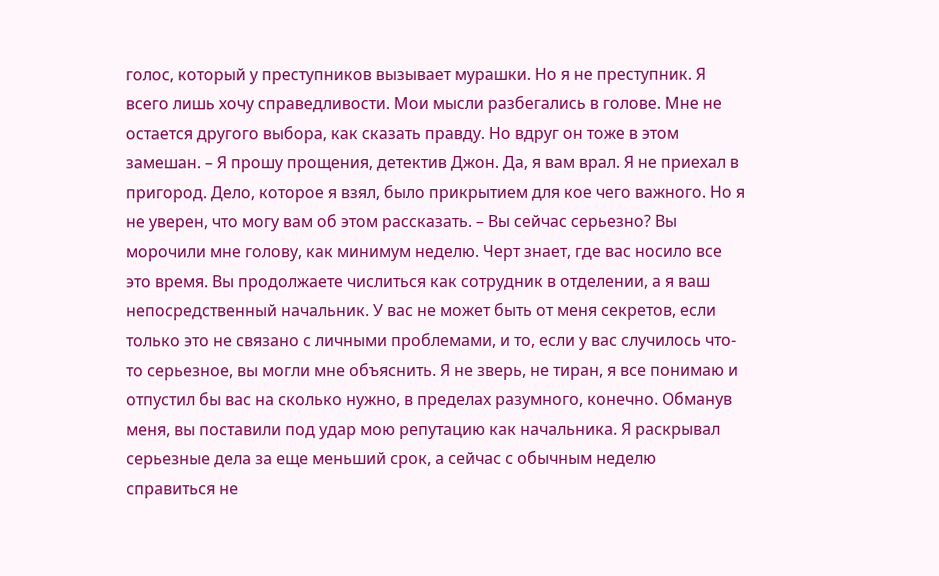голос, который у преступников вызывает мурашки. Но я не преступник. Я всего лишь хочу справедливости. Мои мысли разбегались в голове. Мне не остается другого выбора, как сказать правду. Но вдруг он тоже в этом замешан. – Я прошу прощения, детектив Джон. Да, я вам врал. Я не приехал в пригород. Дело, которое я взял, было прикрытием для кое чего важного. Но я не уверен, что могу вам об этом рассказать. – Вы сейчас серьезно? Вы морочили мне голову, как минимум неделю. Черт знает, где вас носило все это время. Вы продолжаете числиться как сотрудник в отделении, а я ваш непосредственный начальник. У вас не может быть от меня секретов, если только это не связано с личными проблемами, и то, если у вас случилось что-то серьезное, вы могли мне объяснить. Я не зверь, не тиран, я все понимаю и отпустил бы вас на сколько нужно, в пределах разумного, конечно. Обманув меня, вы поставили под удар мою репутацию как начальника. Я раскрывал серьезные дела за еще меньший срок, а сейчас с обычным неделю справиться не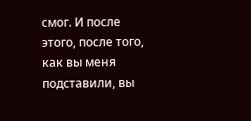смог. И после этого, после того, как вы меня подставили, вы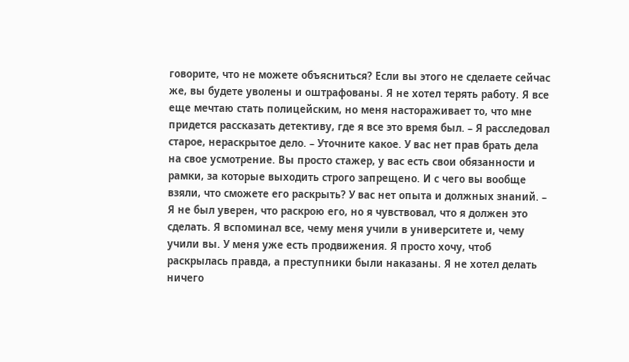говорите, что не можете объясниться? Если вы этого не сделаете сейчас же, вы будете уволены и оштрафованы. Я не хотел терять работу. Я все еще мечтаю стать полицейским, но меня настораживает то, что мне придется рассказать детективу, где я все это время был. – Я расследовал старое, нераскрытое дело. – Уточните какое. У вас нет прав брать дела на свое усмотрение. Вы просто стажер, у вас есть свои обязанности и рамки, за которые выходить строго запрещено. И с чего вы вообще взяли, что сможете его раскрыть? У вас нет опыта и должных знаний. – Я не был уверен, что раскрою его, но я чувствовал, что я должен это сделать. Я вспоминал все, чему меня учили в университете и, чему учили вы. У меня уже есть продвижения. Я просто хочу, чтоб раскрылась правда, а преступники были наказаны. Я не хотел делать ничего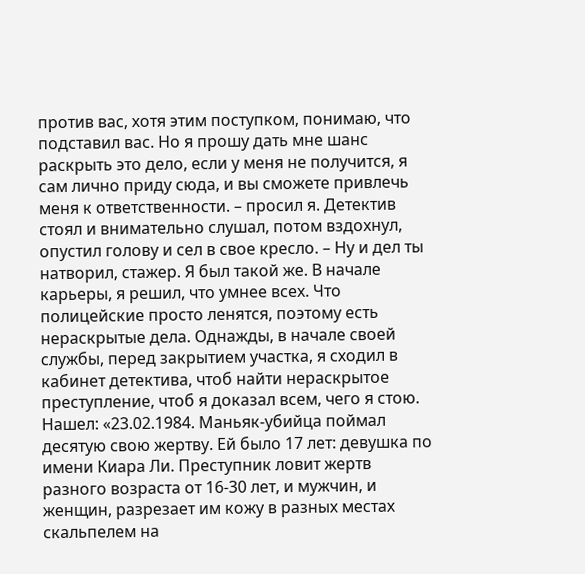против вас, хотя этим поступком, понимаю, что подставил вас. Но я прошу дать мне шанс раскрыть это дело, если у меня не получится, я сам лично приду сюда, и вы сможете привлечь меня к ответственности. – просил я. Детектив стоял и внимательно слушал, потом вздохнул, опустил голову и сел в свое кресло. – Ну и дел ты натворил, стажер. Я был такой же. В начале карьеры, я решил, что умнее всех. Что полицейские просто ленятся, поэтому есть нераскрытые дела. Однажды, в начале своей службы, перед закрытием участка, я сходил в кабинет детектива, чтоб найти нераскрытое преступление, чтоб я доказал всем, чего я стою. Нашел: «23.02.1984. Маньяк-убийца поймал десятую свою жертву. Ей было 17 лет: девушка по имени Киара Ли. Преступник ловит жертв разного возраста от 16-30 лет, и мужчин, и женщин, разрезает им кожу в разных местах скальпелем на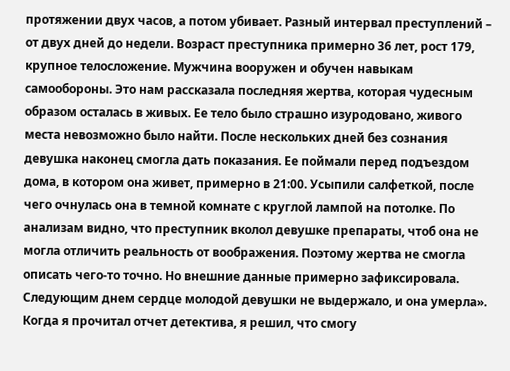протяжении двух часов, а потом убивает. Разный интервал преступлений – от двух дней до недели. Возраст преступника примерно 36 лет, рост 179, крупное телосложение. Мужчина вооружен и обучен навыкам самообороны. Это нам рассказала последняя жертва, которая чудесным образом осталась в живых. Ее тело было страшно изуродовано, живого места невозможно было найти. После нескольких дней без сознания девушка наконец смогла дать показания. Ее поймали перед подъездом дома, в котором она живет, примерно в 21:00. Усыпили салфеткой, после чего очнулась она в темной комнате с круглой лампой на потолке. По анализам видно, что преступник вколол девушке препараты, чтоб она не могла отличить реальность от воображения. Поэтому жертва не смогла описать чего-то точно. Но внешние данные примерно зафиксировала. Следующим днем сердце молодой девушки не выдержало, и она умерла». Когда я прочитал отчет детектива, я решил, что смогу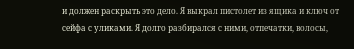и должен раскрыть это дело. Я выкрал пистолет из ящика и ключ от сейфа с уликами. Я долго разбирался с ними, отпечатки, волосы,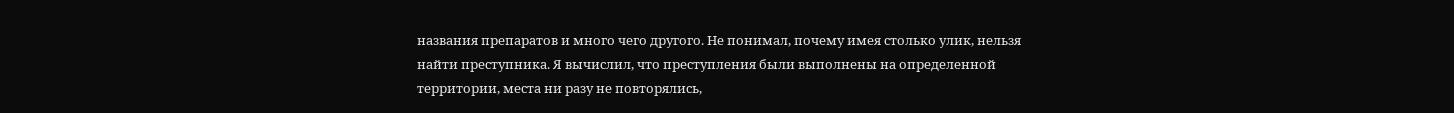названия препаратов и много чего другого. Не понимал, почему имея столько улик, нельзя найти преступника. Я вычислил, что преступления были выполнены на определенной территории, места ни разу не повторялись,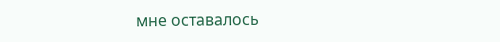мне оставалось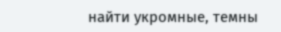найти укромные, темны